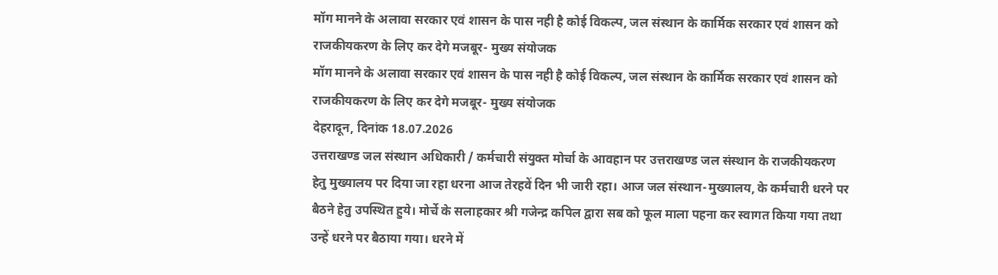मॉग मानने के अलावा सरकार एवं शासन के पास नही है कोई विकल्प, जल संस्थान के कार्मिक सरकार एवं शासन को राजकीयकरण के लिए कर देगे मजबूर- मुख्य संयोजक
मॉग मानने के अलावा सरकार एवं शासन के पास नही है कोई विकल्प, जल संस्थान के कार्मिक सरकार एवं शासन को राजकीयकरण के लिए कर देगे मजबूर- मुख्य संयोजक
देहरादून, दिनांक 18.07.2026
उत्तराखण्ड जल संस्थान अधिकारी / कर्मचारी संयुक्त मोर्चा के आवहान पर उत्तराखण्ड जल संस्थान के राजकीयकरण हेतु मुख्यालय पर दिया जा रहा धरना आज तेरहवें दिन भी जारी रहा। आज जल संस्थान-मुख्यालय, के कर्मचारी धरने पर बैठने हेतु उपस्थित हुये। मोर्चे के सलाहकार श्री गजेन्द्र कपिल द्वारा सब को फूल माला पहना कर स्वागत किया गया तथा उन्हें धरने पर बैठाया गया। धरने में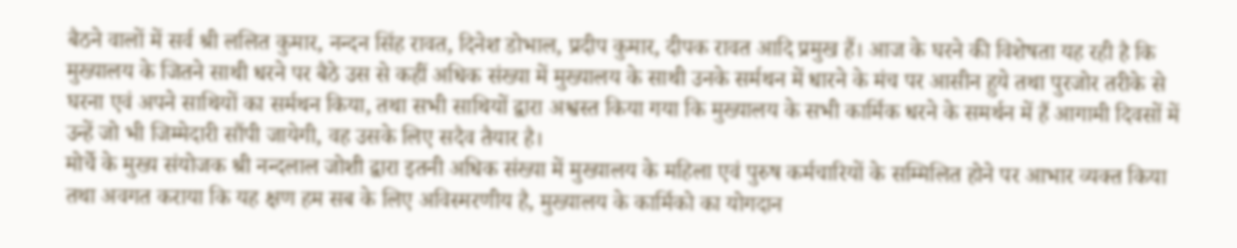बैठने वालों में सर्व श्री ललित कुमार, नन्दन सिंह रावत, दिनेश डोभाल, प्रदीप कुमार, दीपक रावत आदि प्रमुख हैं। आज के घरने की विशेषता यह रही है कि मुख्यालय के जितने साथी धरने पर बैठे उस से कहीं अधिक संख्या में मुख्यालय के साथी उनके सर्मथन में धारने के मंच पर आसीन हुये तथा पुरजोर तरीके से घरना एवं अपने साथियों का सर्मथन किया, तथा सभी साथियों द्वारा अश्वस्त किया गया कि मुख्यालय के सभी कार्मिक धरने के समर्थन में हैं आगामी दिवसों में उन्हें जो भी जिम्मेदारी सौंपी जायेगी, वह उसके लिए सदैव तैयार है।
मोर्चे के मुख्य संयोजक श्री नन्दलाल जोशी द्वारा इतनी अधिक संख्या में मुख्यालय के महिला एवं पुरुष कर्मचारियों के सम्मिलित होने पर आभार व्यक्त किया तथा अवगत कराया कि यह क्षण हम सब के लिए अविस्मरणीय है, मुख्यालय के कार्मिको का योगदान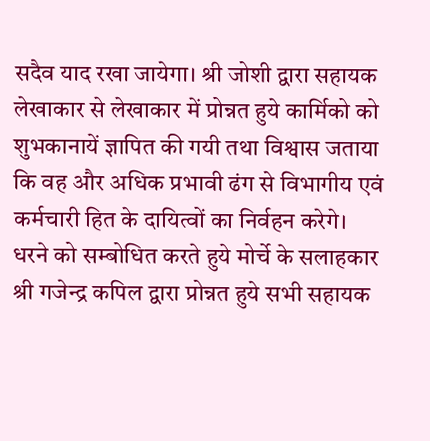सदैव याद रखा जायेगा। श्री जोशी द्वारा सहायक लेखाकार से लेखाकार में प्रोन्नत हुये कार्मिको को शुभकानायें ज्ञापित की गयी तथा विश्वास जताया कि वह और अधिक प्रभावी ढंग से विभागीय एवं कर्मचारी हित के दायित्वों का निर्वहन करेगे।
धरने को सम्बोधित करते हुये मोर्चे के सलाहकार श्री गजेन्द्र कपिल द्वारा प्रोन्नत हुये सभी सहायक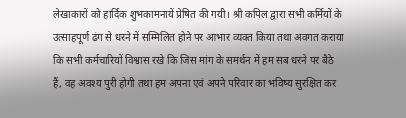लेखाकारों को हार्दिक शुभकामनायें प्रेषित की गयी। श्री कपिल द्वारा सभी कर्मियों के उत्साहपूर्ण ढंग से धरने में सम्मिलित होने पर आभार व्यक्त किया तथा अवगत कराया कि सभी कर्मचारियों विश्वास रखे कि जिस मांग के समर्थन में हम सब धरने पर बैठे हैं, वह अवश्य पुरी होगी तथा हम अपना एवं अपने परिवार का भविष्य सुरक्षित कर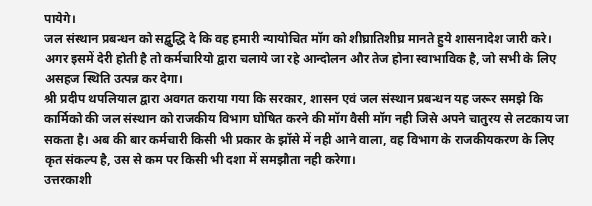पायेगे।
जल संस्थान प्रबन्धन को सद्बुद्धि दे कि वह हमारी न्यायोचित मॉग को शीघ्रातिशीघ्र मानते हुये शासनादेश जारी करे। अगर इसमें देरी होती है तो कर्मचारियो द्वारा चलाये जा रहे आन्दोलन और तेज होना स्वाभाविक है, जो सभी के लिए असहज स्थिति उत्पन्न कर देगा।
श्री प्रदीप थपलियाल द्वारा अवगत कराया गया कि सरकार, शासन एवं जल संस्थान प्रबन्धन यह जरूर समझे कि कार्मिको की जल संस्थान को राजकीय विभाग घोषित करने की मॉग वैसी मॉग नही जिसे अपने चातुरय से लटकाय जा सकता है। अब की बार कर्मचारी किसी भी प्रकार के झॉसे में नही आने वाला, वह विभाग के राजकीयकरण के लिए कृत संकल्प है, उस से कम पर किसी भी दशा में समझौता नही करेगा।
उत्तरकाशी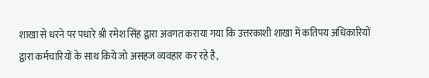शाखा से धरने पर पधारे श्री रमेश सिंह द्वारा अवगत कराया गया कि उत्तरकाशी शाखा में कतिपय अधिकारियों द्वारा कर्मचारियों के साथ किये जो असहज व्यवहार कर रहे है,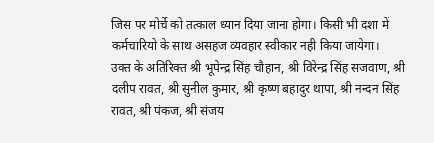जिस पर मोर्चे को तत्काल ध्यान दिया जाना होगा। किसी भी दशा में कर्मचारियो के साथ असहज व्यवहार स्वीकार नही किया जायेगा।
उक्त के अतिरिक्त श्री भूपेन्द्र सिंह चौहान, श्री विरेन्द्र सिंह सजवाण, श्री दलीप रावत, श्री सुनील कुमार, श्री कृष्ण बहादुर थापा, श्री नन्दन सिंह रावत, श्री पंकज, श्री संजय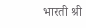भारती श्री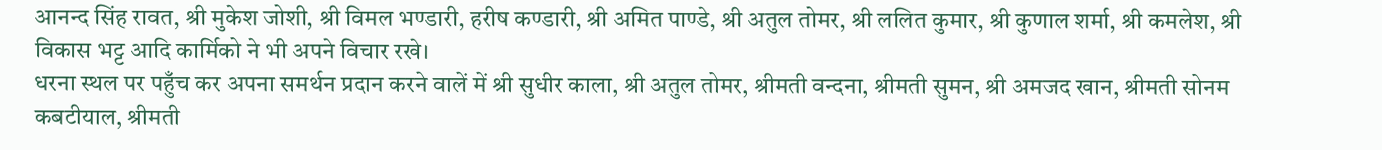आनन्द सिंह रावत, श्री मुकेश जोशी, श्री विमल भण्डारी, हरीष कण्डारी, श्री अमित पाण्डे, श्री अतुल तोमर, श्री ललित कुमार, श्री कुणाल शर्मा, श्री कमलेश, श्री विकास भट्ट आदि कार्मिको ने भी अपने विचार रखे।
धरना स्थल पर पहुँच कर अपना समर्थन प्रदान करने वालें में श्री सुधीर काला, श्री अतुल तोमर, श्रीमती वन्दना, श्रीमती सुमन, श्री अमजद खान, श्रीमती सोनम कबटीयाल, श्रीमती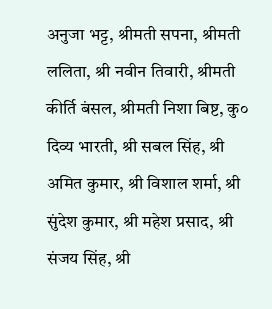अनुजा भट्ट, श्रीमती सपना, श्रीमती ललिता, श्री नवीन तिवारी, श्रीमती कीर्ति बंसल, श्रीमती निशा बिष्ट, कु० दिव्य भारती, श्री सबल सिंह, श्री अमित कुमार, श्री विशाल शर्मा, श्री सुंदेश कुमार, श्री महेश प्रसाद, श्री संजय सिंह, श्री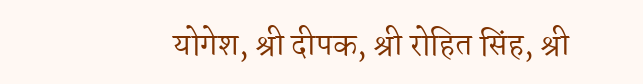योगेश, श्री दीपक, श्री रोहित सिंह, श्री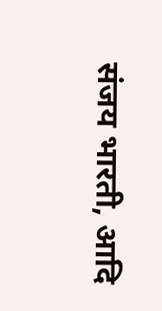संजय भारती, आदि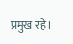प्रमुख रहे।